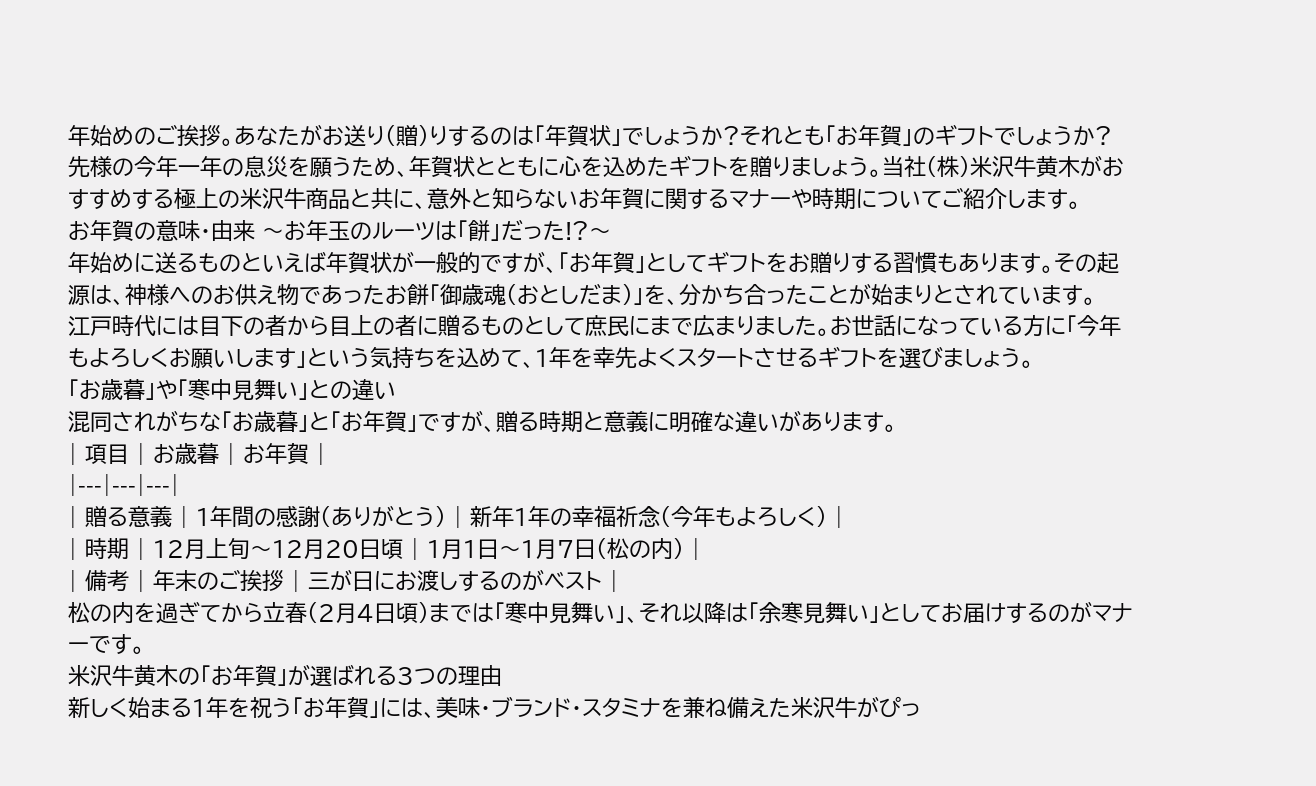年始めのご挨拶。あなたがお送り(贈)りするのは「年賀状」でしょうか?それとも「お年賀」のギフトでしょうか?
先様の今年一年の息災を願うため、年賀状とともに心を込めたギフトを贈りましょう。当社(株)米沢牛黄木がおすすめする極上の米沢牛商品と共に、意外と知らないお年賀に関するマナーや時期についてご紹介します。
お年賀の意味・由来 〜お年玉のルーツは「餅」だった!?〜
年始めに送るものといえば年賀状が一般的ですが、「お年賀」としてギフトをお贈りする習慣もあります。その起源は、神様へのお供え物であったお餅「御歳魂(おとしだま)」を、分かち合ったことが始まりとされています。
江戸時代には目下の者から目上の者に贈るものとして庶民にまで広まりました。お世話になっている方に「今年もよろしくお願いします」という気持ちを込めて、1年を幸先よくスタートさせるギフトを選びましょう。
「お歳暮」や「寒中見舞い」との違い
混同されがちな「お歳暮」と「お年賀」ですが、贈る時期と意義に明確な違いがあります。
| 項目 | お歳暮 | お年賀 |
|---|---|---|
| 贈る意義 | 1年間の感謝(ありがとう) | 新年1年の幸福祈念(今年もよろしく) |
| 時期 | 12月上旬〜12月20日頃 | 1月1日〜1月7日(松の内) |
| 備考 | 年末のご挨拶 | 三が日にお渡しするのがベスト |
松の内を過ぎてから立春(2月4日頃)までは「寒中見舞い」、それ以降は「余寒見舞い」としてお届けするのがマナーです。
米沢牛黄木の「お年賀」が選ばれる3つの理由
新しく始まる1年を祝う「お年賀」には、美味・ブランド・スタミナを兼ね備えた米沢牛がぴっ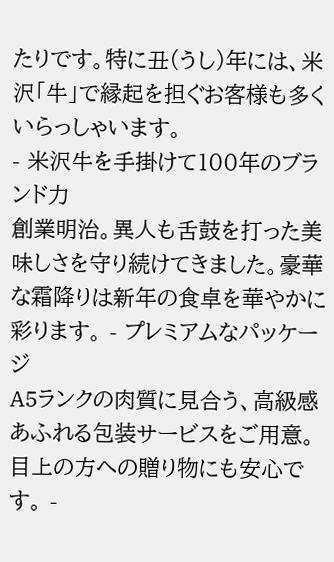たりです。特に丑(うし)年には、米沢「牛」で縁起を担ぐお客様も多くいらっしゃいます。
- 米沢牛を手掛けて100年のブランド力
創業明治。異人も舌鼓を打った美味しさを守り続けてきました。豪華な霜降りは新年の食卓を華やかに彩ります。 - プレミアムなパッケージ
A5ランクの肉質に見合う、高級感あふれる包装サービスをご用意。目上の方への贈り物にも安心です。 -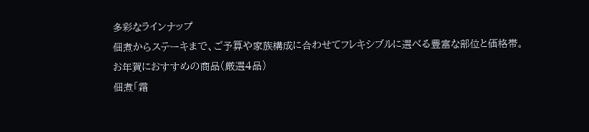多彩なラインナップ
佃煮からステーキまで、ご予算や家族構成に合わせてフレキシブルに選べる豊富な部位と価格帯。
お年賀におすすめの商品(厳選4品)
佃煮「霜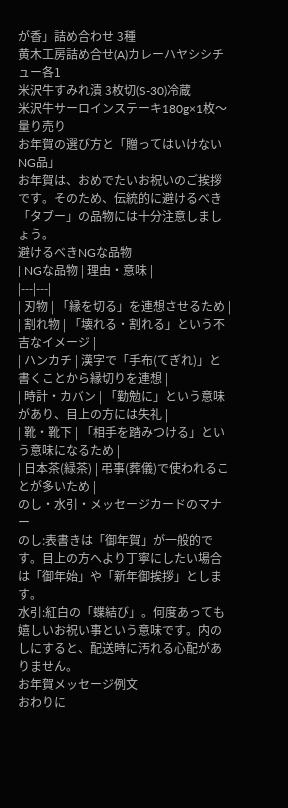が香」詰め合わせ 3種
黄木工房詰め合せ(A)カレーハヤシシチュー各1
米沢牛すみれ漬 3枚切(S-30)冷蔵
米沢牛サーロインステーキ180g×1枚〜量り売り
お年賀の選び方と「贈ってはいけないNG品」
お年賀は、おめでたいお祝いのご挨拶です。そのため、伝統的に避けるべき「タブー」の品物には十分注意しましょう。
避けるべきNGな品物
| NGな品物 | 理由・意味 |
|---|---|
| 刃物 | 「縁を切る」を連想させるため |
| 割れ物 | 「壊れる・割れる」という不吉なイメージ |
| ハンカチ | 漢字で「手布(てぎれ)」と書くことから縁切りを連想 |
| 時計・カバン | 「勤勉に」という意味があり、目上の方には失礼 |
| 靴・靴下 | 「相手を踏みつける」という意味になるため |
| 日本茶(緑茶) | 弔事(葬儀)で使われることが多いため |
のし・水引・メッセージカードのマナー
のし:表書きは「御年賀」が一般的です。目上の方へより丁寧にしたい場合は「御年始」や「新年御挨拶」とします。
水引:紅白の「蝶結び」。何度あっても嬉しいお祝い事という意味です。内のしにすると、配送時に汚れる心配がありません。
お年賀メッセージ例文
おわりに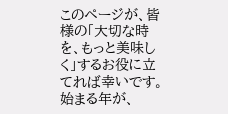このページが、皆様の「大切な時を、もっと美味しく」するお役に立てれば幸いです。
始まる年が、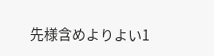先様含めよりよい1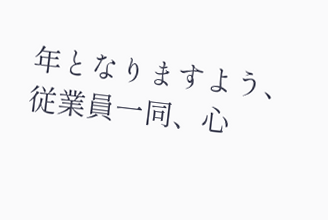年となりますよう、従業員一同、心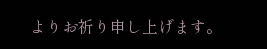よりお祈り申し上げます。